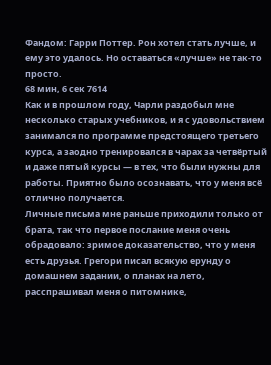Фандом: Гарри Поттер. Рон хотел стать лучше, и ему это удалось. Но оставаться «лучше» не так-то просто.
68 мин, 6 сек 7614
Как и в прошлом году, Чарли раздобыл мне несколько старых учебников, и я с удовольствием занимался по программе предстоящего третьего курса, а заодно тренировался в чарах за четвёртый и даже пятый курсы — в тех, что были нужны для работы. Приятно было осознавать, что у меня всё отлично получается.
Личные письма мне раньше приходили только от брата, так что первое послание меня очень обрадовало: зримое доказательство, что у меня есть друзья. Грегори писал всякую ерунду о домашнем задании, о планах на лето, расспрашивал меня о питомнике,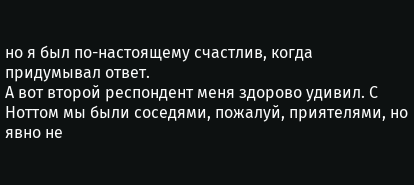но я был по-настоящему счастлив, когда придумывал ответ.
А вот второй респондент меня здорово удивил. С Ноттом мы были соседями, пожалуй, приятелями, но явно не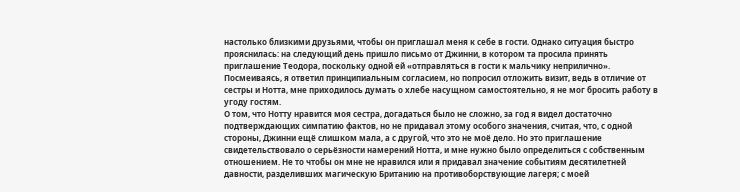настолько близкими друзьями, чтобы он приглашал меня к себе в гости. Однако ситуация быстро прояснилась: на следующий день пришло письмо от Джинни, в котором та просила принять приглашение Теодора, поскольку одной ей «отправляться в гости к мальчику неприлично». Посмеиваясь, я ответил принципиальным согласием, но попросил отложить визит, ведь в отличие от сестры и Нотта, мне приходилось думать о хлебе насущном самостоятельно, я не мог бросить работу в угоду гостям.
О том, что Нотту нравится моя сестра, догадаться было не сложно, за год я видел достаточно подтверждающих симпатию фактов, но не придавал этому особого значения, считая, что, с одной стороны, Джинни ещё слишком мала, а с другой, что это не моё дело. Но это приглашение свидетельствовало о серьёзности намерений Нотта, и мне нужно было определиться с собственным отношением. Не то чтобы он мне не нравился или я придавал значение событиям десятилетней давности, разделивших магическую Британию на противоборствующие лагеря; с моей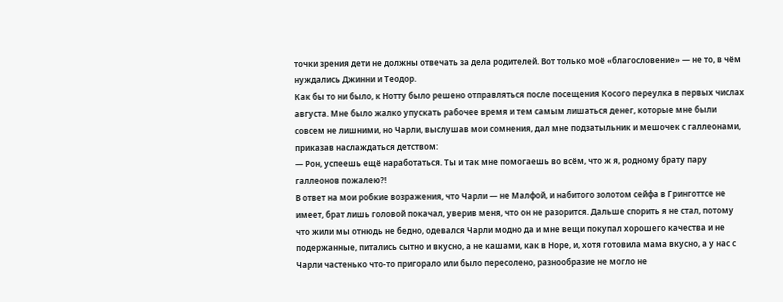точки зрения дети не должны отвечать за дела родителей. Вот только моё «благословение» — не то, в чём нуждались Джинни и Теодор.
Как бы то ни было, к Нотту было решено отправляться после посещения Косого переулка в первых числах августа. Мне было жалко упускать рабочее время и тем самым лишаться денег, которые мне были совсем не лишними, но Чарли, выслушав мои сомнения, дал мне подзатыльник и мешочек с галлеонами, приказав наслаждаться детством:
— Рон, успеешь ещё наработаться. Ты и так мне помогаешь во всём, что ж я, родному брату пару галлеонов пожалею?!
В ответ на мои робкие возражения, что Чарли — не Малфой, и набитого золотом сейфа в Гринготтсе не имеет, брат лишь головой покачал, уверив меня, что он не разорится. Дальше спорить я не стал, потому что жили мы отнюдь не бедно, одевался Чарли модно да и мне вещи покупал хорошего качества и не подержанные, питались сытно и вкусно, а не кашами, как в Норе, и, хотя готовила мама вкусно, а у нас с Чарли частенько что-то пригорало или было пересолено, разнообразие не могло не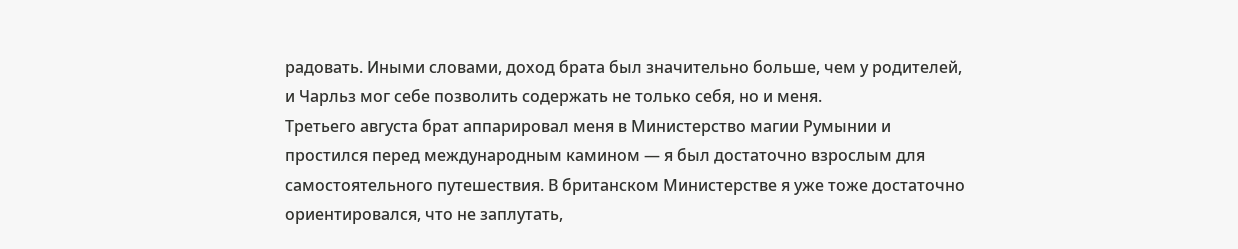радовать. Иными словами, доход брата был значительно больше, чем у родителей, и Чарльз мог себе позволить содержать не только себя, но и меня.
Третьего августа брат аппарировал меня в Министерство магии Румынии и простился перед международным камином — я был достаточно взрослым для самостоятельного путешествия. В британском Министерстве я уже тоже достаточно ориентировался, что не заплутать,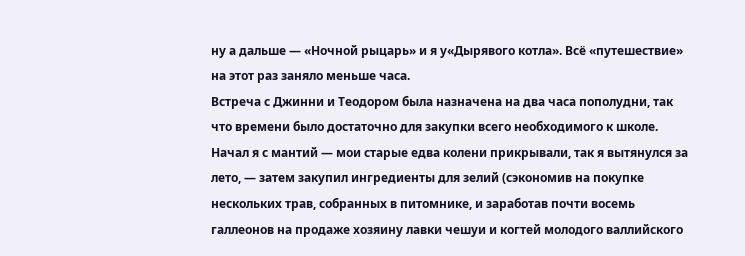ну а дальше — «Ночной рыцарь» и я у«Дырявого котла». Всё «путешествие» на этот раз заняло меньше часа.
Встреча с Джинни и Теодором была назначена на два часа пополудни, так что времени было достаточно для закупки всего необходимого к школе. Начал я с мантий — мои старые едва колени прикрывали, так я вытянулся за лето, — затем закупил ингредиенты для зелий (сэкономив на покупке нескольких трав, собранных в питомнике, и заработав почти восемь галлеонов на продаже хозяину лавки чешуи и когтей молодого валлийского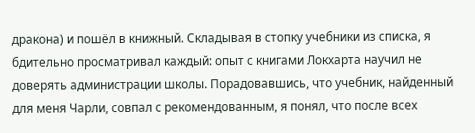дракона) и пошёл в книжный. Складывая в стопку учебники из списка, я бдительно просматривал каждый: опыт с книгами Локхарта научил не доверять администрации школы. Порадовавшись, что учебник, найденный для меня Чарли, совпал с рекомендованным, я понял, что после всех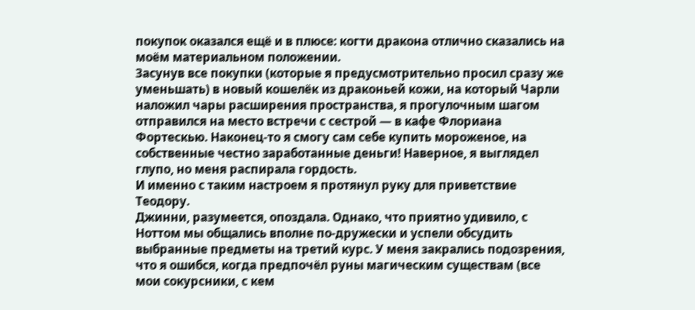покупок оказался ещё и в плюсе: когти дракона отлично сказались на моём материальном положении.
Засунув все покупки (которые я предусмотрительно просил сразу же уменьшать) в новый кошелёк из драконьей кожи, на который Чарли наложил чары расширения пространства, я прогулочным шагом отправился на место встречи с сестрой — в кафе Флориана Фортескью. Наконец-то я смогу сам себе купить мороженое, на собственные честно заработанные деньги! Наверное, я выглядел глупо, но меня распирала гордость.
И именно с таким настроем я протянул руку для приветствие Теодору.
Джинни, разумеется, опоздала. Однако, что приятно удивило, с Ноттом мы общались вполне по-дружески и успели обсудить выбранные предметы на третий курс. У меня закрались подозрения, что я ошибся, когда предпочёл руны магическим существам (все мои сокурсники, с кем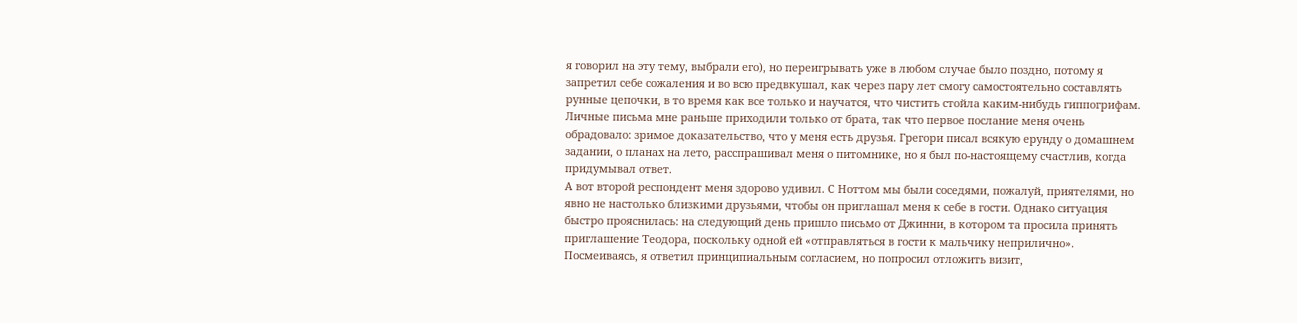я говорил на эту тему, выбрали его), но переигрывать уже в любом случае было поздно, потому я запретил себе сожаления и во всю предвкушал, как через пару лет смогу самостоятельно составлять рунные цепочки, в то время как все только и научатся, что чистить стойла каким-нибудь гиппогрифам.
Личные письма мне раньше приходили только от брата, так что первое послание меня очень обрадовало: зримое доказательство, что у меня есть друзья. Грегори писал всякую ерунду о домашнем задании, о планах на лето, расспрашивал меня о питомнике, но я был по-настоящему счастлив, когда придумывал ответ.
А вот второй респондент меня здорово удивил. С Ноттом мы были соседями, пожалуй, приятелями, но явно не настолько близкими друзьями, чтобы он приглашал меня к себе в гости. Однако ситуация быстро прояснилась: на следующий день пришло письмо от Джинни, в котором та просила принять приглашение Теодора, поскольку одной ей «отправляться в гости к мальчику неприлично». Посмеиваясь, я ответил принципиальным согласием, но попросил отложить визит,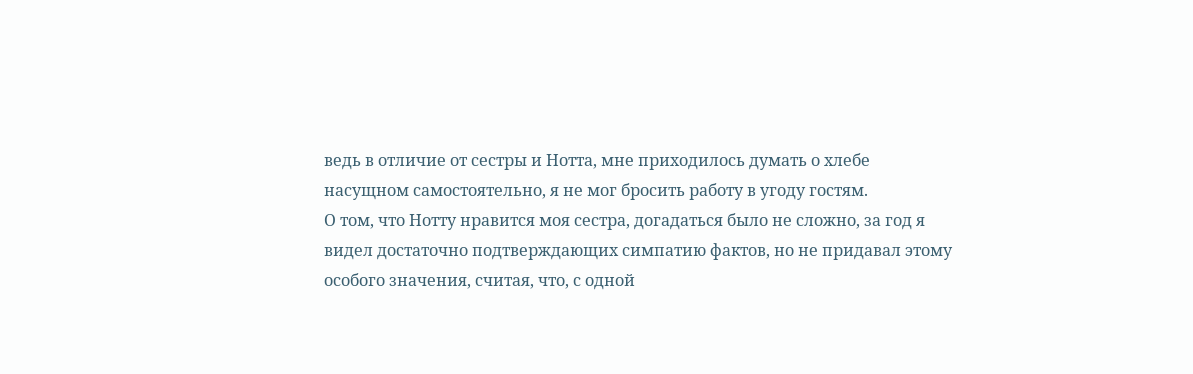ведь в отличие от сестры и Нотта, мне приходилось думать о хлебе насущном самостоятельно, я не мог бросить работу в угоду гостям.
О том, что Нотту нравится моя сестра, догадаться было не сложно, за год я видел достаточно подтверждающих симпатию фактов, но не придавал этому особого значения, считая, что, с одной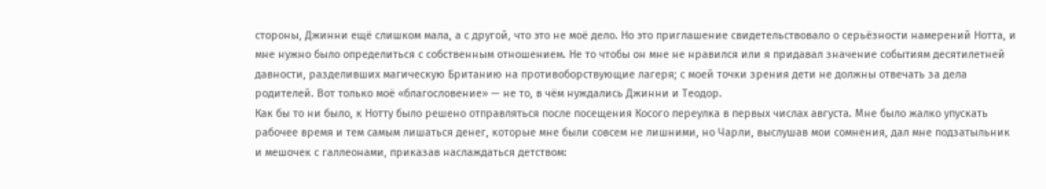стороны, Джинни ещё слишком мала, а с другой, что это не моё дело. Но это приглашение свидетельствовало о серьёзности намерений Нотта, и мне нужно было определиться с собственным отношением. Не то чтобы он мне не нравился или я придавал значение событиям десятилетней давности, разделивших магическую Британию на противоборствующие лагеря; с моей точки зрения дети не должны отвечать за дела родителей. Вот только моё «благословение» — не то, в чём нуждались Джинни и Теодор.
Как бы то ни было, к Нотту было решено отправляться после посещения Косого переулка в первых числах августа. Мне было жалко упускать рабочее время и тем самым лишаться денег, которые мне были совсем не лишними, но Чарли, выслушав мои сомнения, дал мне подзатыльник и мешочек с галлеонами, приказав наслаждаться детством: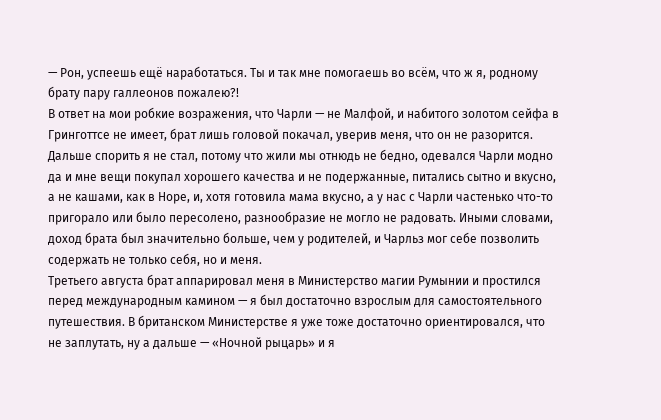— Рон, успеешь ещё наработаться. Ты и так мне помогаешь во всём, что ж я, родному брату пару галлеонов пожалею?!
В ответ на мои робкие возражения, что Чарли — не Малфой, и набитого золотом сейфа в Гринготтсе не имеет, брат лишь головой покачал, уверив меня, что он не разорится. Дальше спорить я не стал, потому что жили мы отнюдь не бедно, одевался Чарли модно да и мне вещи покупал хорошего качества и не подержанные, питались сытно и вкусно, а не кашами, как в Норе, и, хотя готовила мама вкусно, а у нас с Чарли частенько что-то пригорало или было пересолено, разнообразие не могло не радовать. Иными словами, доход брата был значительно больше, чем у родителей, и Чарльз мог себе позволить содержать не только себя, но и меня.
Третьего августа брат аппарировал меня в Министерство магии Румынии и простился перед международным камином — я был достаточно взрослым для самостоятельного путешествия. В британском Министерстве я уже тоже достаточно ориентировался, что не заплутать, ну а дальше — «Ночной рыцарь» и я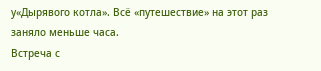у«Дырявого котла». Всё «путешествие» на этот раз заняло меньше часа.
Встреча с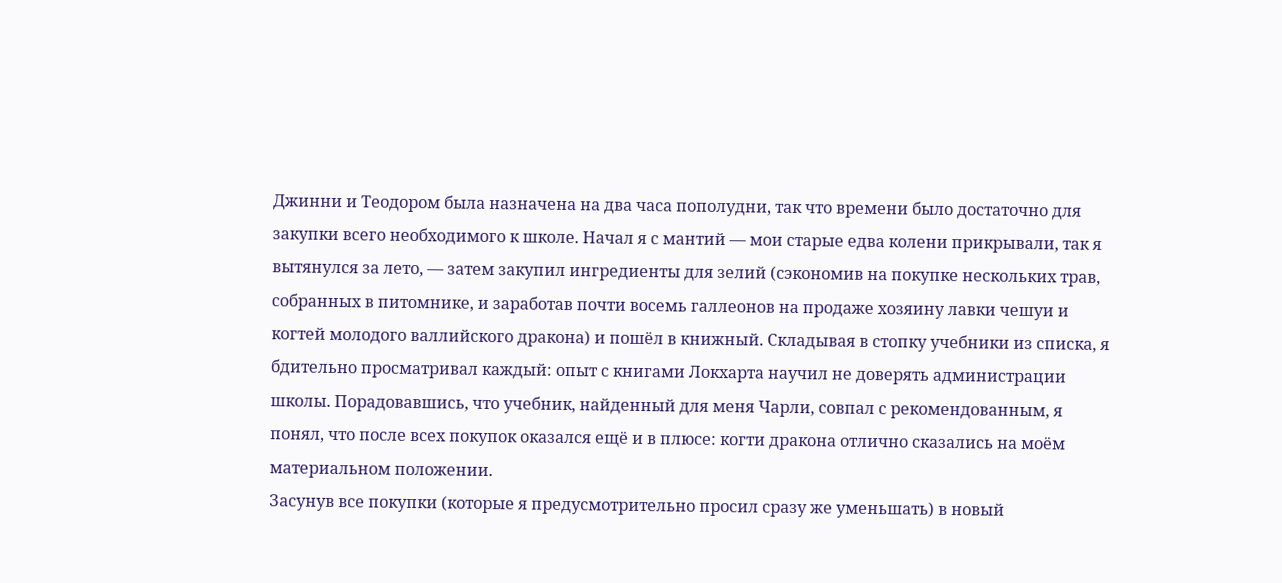Джинни и Теодором была назначена на два часа пополудни, так что времени было достаточно для закупки всего необходимого к школе. Начал я с мантий — мои старые едва колени прикрывали, так я вытянулся за лето, — затем закупил ингредиенты для зелий (сэкономив на покупке нескольких трав, собранных в питомнике, и заработав почти восемь галлеонов на продаже хозяину лавки чешуи и когтей молодого валлийского дракона) и пошёл в книжный. Складывая в стопку учебники из списка, я бдительно просматривал каждый: опыт с книгами Локхарта научил не доверять администрации школы. Порадовавшись, что учебник, найденный для меня Чарли, совпал с рекомендованным, я понял, что после всех покупок оказался ещё и в плюсе: когти дракона отлично сказались на моём материальном положении.
Засунув все покупки (которые я предусмотрительно просил сразу же уменьшать) в новый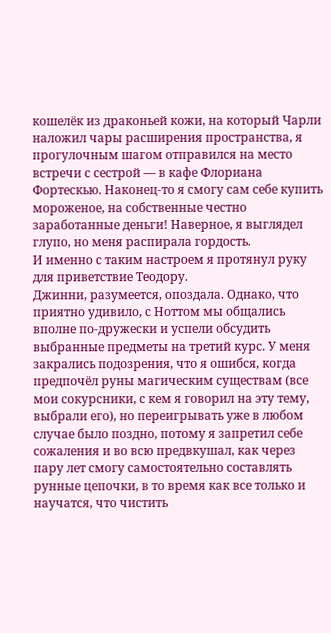кошелёк из драконьей кожи, на который Чарли наложил чары расширения пространства, я прогулочным шагом отправился на место встречи с сестрой — в кафе Флориана Фортескью. Наконец-то я смогу сам себе купить мороженое, на собственные честно заработанные деньги! Наверное, я выглядел глупо, но меня распирала гордость.
И именно с таким настроем я протянул руку для приветствие Теодору.
Джинни, разумеется, опоздала. Однако, что приятно удивило, с Ноттом мы общались вполне по-дружески и успели обсудить выбранные предметы на третий курс. У меня закрались подозрения, что я ошибся, когда предпочёл руны магическим существам (все мои сокурсники, с кем я говорил на эту тему, выбрали его), но переигрывать уже в любом случае было поздно, потому я запретил себе сожаления и во всю предвкушал, как через пару лет смогу самостоятельно составлять рунные цепочки, в то время как все только и научатся, что чистить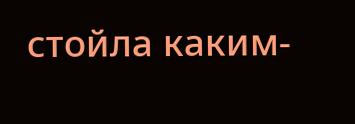стойла каким-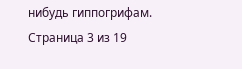нибудь гиппогрифам.
Страница 3 из 19